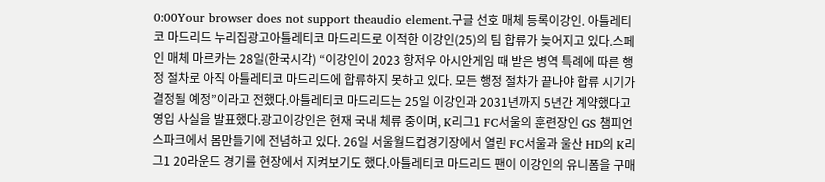0:00Your browser does not support theaudio element.구글 선호 매체 등록이강인. 아틀레티코 마드리드 누리집광고아틀레티코 마드리드로 이적한 이강인(25)의 팀 합류가 늦어지고 있다.스페인 매체 마르카는 28일(한국시각) “이강인이 2023 항저우 아시안게임 때 받은 병역 특례에 따른 행정 절차로 아직 아틀레티코 마드리드에 합류하지 못하고 있다. 모든 행정 절차가 끝나야 합류 시기가 결정될 예정”이라고 전했다.아틀레티코 마드리드는 25일 이강인과 2031년까지 5년간 계약했다고 영입 사실을 발표했다.광고이강인은 현재 국내 체류 중이며, K리그1 FC서울의 훈련장인 GS 챔피언스파크에서 몸만들기에 전념하고 있다. 26일 서울월드컵경기장에서 열린 FC서울과 울산 HD의 K리그1 20라운드 경기를 현장에서 지켜보기도 했다.아틀레티코 마드리드 팬이 이강인의 유니폼을 구매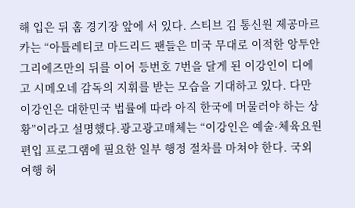해 입은 뒤 홈 경기장 앞에 서 있다. 스티브 김 통신원 제공마르카는 “아틀레티코 마드리드 팬들은 미국 무대로 이적한 앙투안 그리에즈만의 뒤를 이어 등번호 7번을 달게 된 이강인이 디에고 시메오네 감독의 지휘를 받는 모습을 기대하고 있다. 다만 이강인은 대한민국 법률에 따라 아직 한국에 머물러야 하는 상황”이라고 설명했다.광고광고매체는 “이강인은 예술·체육요원 편입 프로그램에 필요한 일부 행정 절차를 마쳐야 한다. 국외 여행 허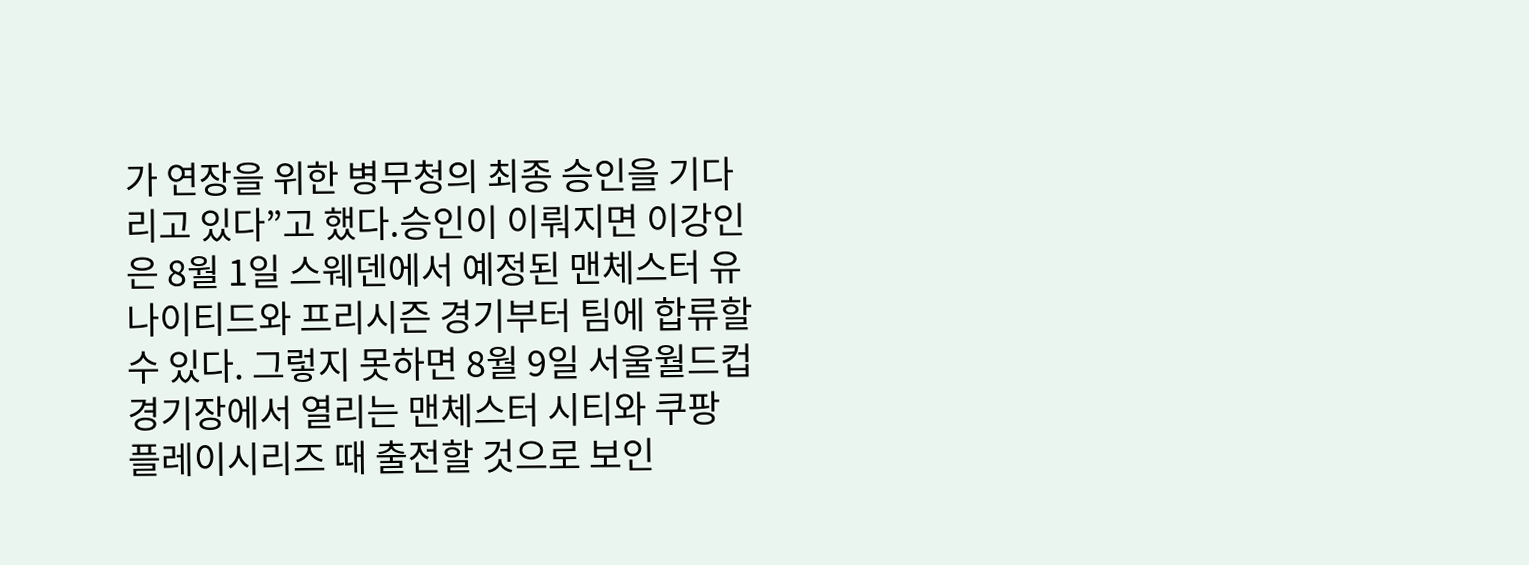가 연장을 위한 병무청의 최종 승인을 기다리고 있다”고 했다.승인이 이뤄지면 이강인은 8월 1일 스웨덴에서 예정된 맨체스터 유나이티드와 프리시즌 경기부터 팀에 합류할 수 있다. 그렇지 못하면 8월 9일 서울월드컵경기장에서 열리는 맨체스터 시티와 쿠팡 플레이시리즈 때 출전할 것으로 보인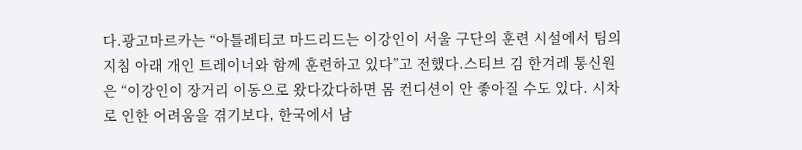다.광고마르카는 “아틀레티코 마드리드는 이강인이 서울 구단의 훈련 시설에서 팀의 지침 아래 개인 트레이너와 함께 훈련하고 있다”고 전했다.스티브 김 한겨레 통신원은 “이강인이 장거리 이동으로 왔다갔다하면 몸 컨디션이 안 좋아질 수도 있다. 시차로 인한 어려움을 겪기보다, 한국에서 남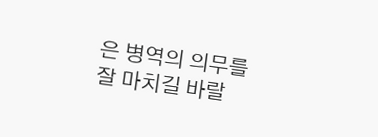은 병역의 의무를 잘 마치길 바랄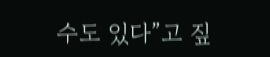수도 있다”고 짚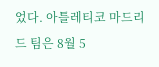었다. 아틀레티코 마드리드 팀은 8월 5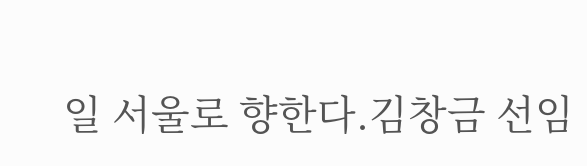일 서울로 향한다.김창금 선임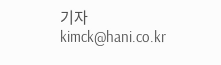기자 kimck@hani.co.kr